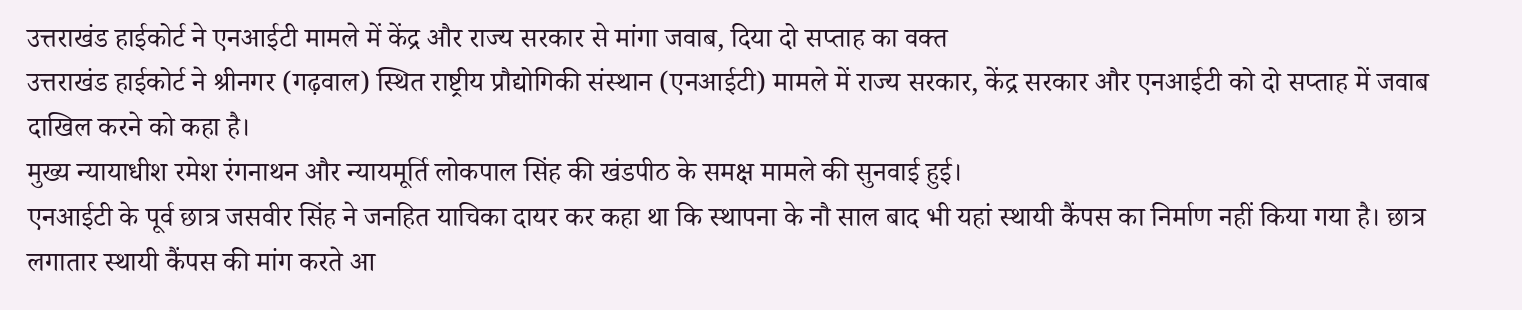उत्तराखंड हाईकोर्ट ने एनआईटी मामले में केंद्र और राज्य सरकार से मांगा जवाब, दिया दो सप्ताह का वक्त
उत्तराखंड हाईकोर्ट ने श्रीनगर (गढ़वाल) स्थित राष्ट्रीय प्रौद्योगिकी संस्थान (एनआईटी) मामले में राज्य सरकार, केंद्र सरकार और एनआईटी को दो सप्ताह में जवाब दाखिल करने को कहा है।
मुख्य न्यायाधीश रमेश रंगनाथन और न्यायमूर्ति लोकपाल सिंह की खंडपीठ के समक्ष मामले की सुनवाई हुई।
एनआईटी के पूर्व छात्र जसवीर सिंह ने जनहित याचिका दायर कर कहा था कि स्थापना के नौ साल बाद भी यहां स्थायी कैंपस का निर्माण नहीं किया गया है। छात्र लगातार स्थायी कैंपस की मांग करते आ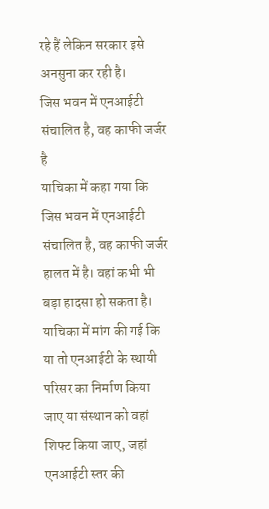रहे हैं लेकिन सरकार इसे अनसुना कर रही है।
जिस भवन में एनआईटी संचालित है, वह काफी जर्जर है
याचिका में कहा गया कि जिस भवन में एनआईटी संचालित है, वह काफी जर्जर हालत में है। वहां कभी भी बड़ा हादसा हो सकता है। याचिका में मांग की गई कि या तो एनआईटी के स्थायी परिसर का निर्माण किया जाए या संस्थान को वहां शिफ्ट किया जाए, जहां एनआईटी स्तर की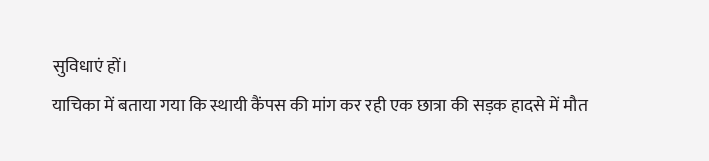सुविधाएं हों।
याचिका में बताया गया कि स्थायी कैंपस की मांग कर रही एक छात्रा की सड़क हादसे में मौत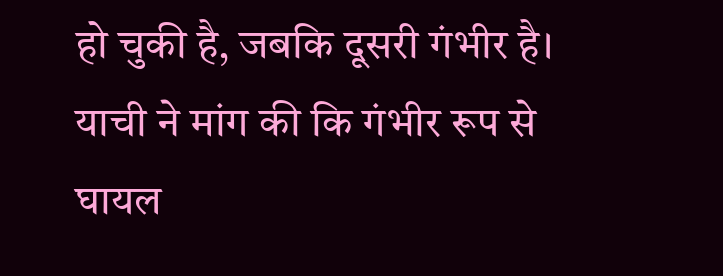हो चुकी है, जबकि दूसरी गंभीर है। याची ने मांग की कि गंभीर रूप से घायल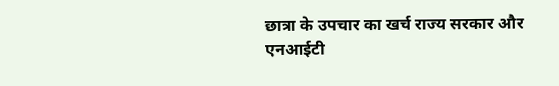छात्रा के उपचार का खर्च राज्य सरकार और एनआईटी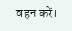वहन करें।